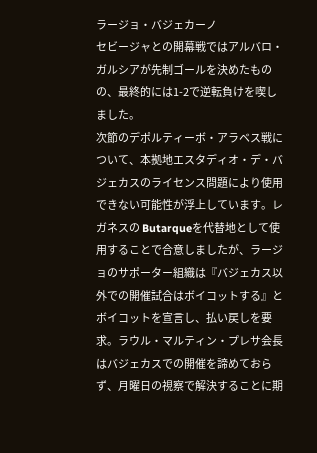ラージョ・バジェカーノ
セビージャとの開幕戦ではアルバロ・ガルシアが先制ゴールを決めたものの、最終的には1-2で逆転負けを喫しました。
次節のデポルティーボ・アラベス戦について、本拠地エスタディオ・デ・バジェカスのライセンス問題により使用できない可能性が浮上しています。レガネスの Butarqueを代替地として使用することで合意しましたが、ラージョのサポーター組織は『バジェカス以外での開催試合はボイコットする』とボイコットを宣言し、払い戻しを要求。ラウル・マルティン・プレサ会長はバジェカスでの開催を諦めておらず、月曜日の視察で解決することに期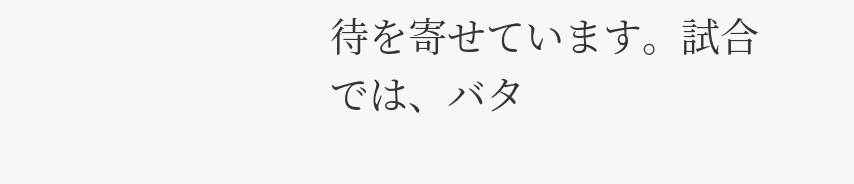待を寄せています。試合では、バタ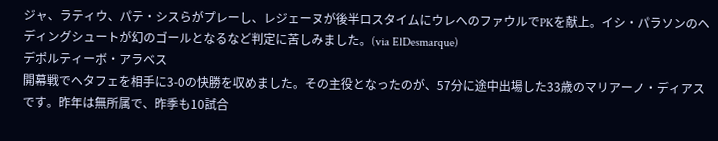ジャ、ラティウ、パテ・シスらがプレーし、レジェーヌが後半ロスタイムにウレへのファウルでPKを献上。イシ・パラソンのヘディングシュートが幻のゴールとなるなど判定に苦しみました。(via ElDesmarque)
デポルティーボ・アラベス
開幕戦でヘタフェを相手に3-0の快勝を収めました。その主役となったのが、57分に途中出場した33歳のマリアーノ・ディアスです。昨年は無所属で、昨季も10試合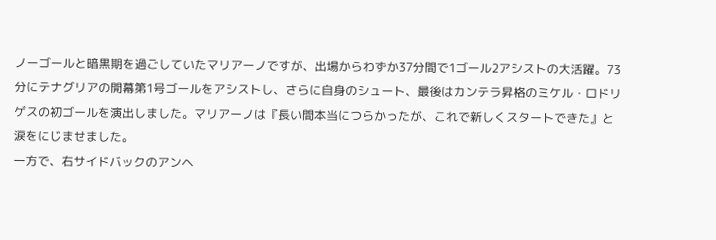ノーゴールと暗黒期を過ごしていたマリアーノですが、出場からわずか37分間で1ゴール2アシストの大活躍。73分にテナグリアの開幕第1号ゴールをアシストし、さらに自身のシュート、最後はカンテラ昇格のミケル・ロドリゲスの初ゴールを演出しました。マリアーノは『長い間本当につらかったが、これで新しくスタートできた』と涙をにじませました。
一方で、右サイドバックのアンヘ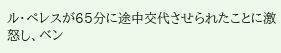ル・ペレスが65分に途中交代させられたことに激怒し、ベン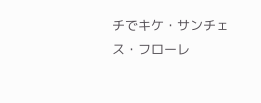チでキケ・サンチェス・フローレ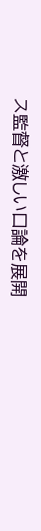ス監督と激しい口論を展開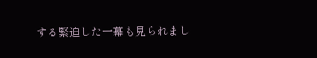する緊迫した一幕も見られまし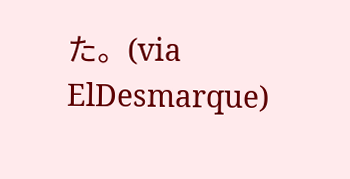た。(via ElDesmarque)